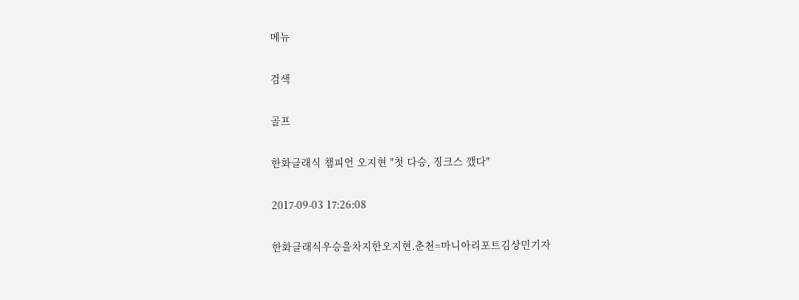메뉴

검색

골프

한화클래식 챔피언 오지현 "첫 다승, 징크스 깼다"

2017-09-03 17:26:08

한화클래식우승을차지한오지현.춘천=마니아리포트김상민기자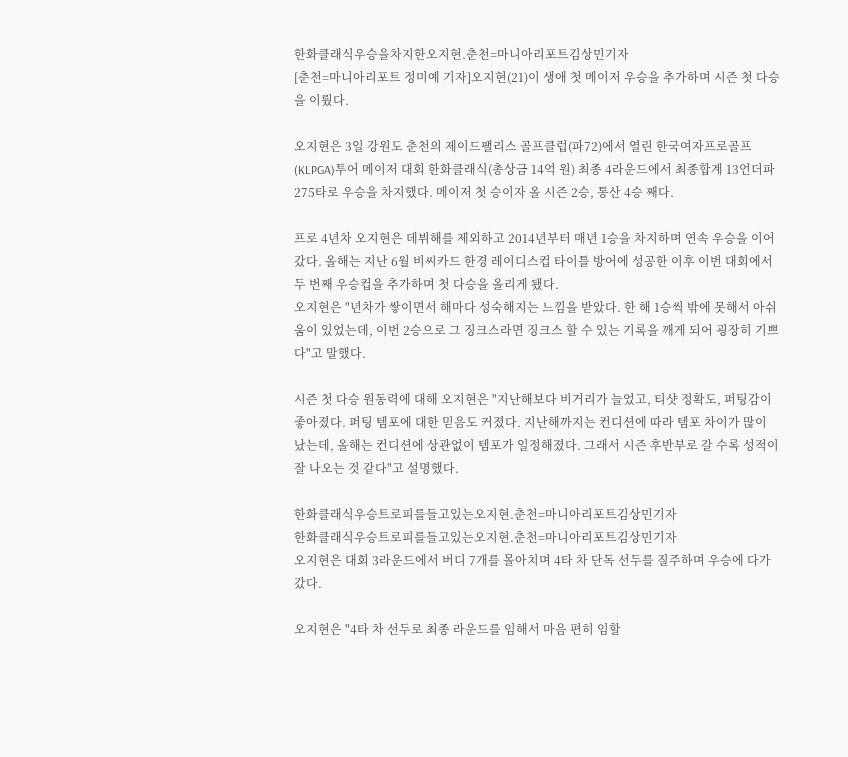한화클래식우승을차지한오지현.춘천=마니아리포트김상민기자
[춘천=마니아리포트 정미예 기자]오지현(21)이 생애 첫 메이저 우승을 추가하며 시즌 첫 다승을 이뤘다.

오지현은 3일 강원도 춘천의 제이드팰리스 골프클럽(파72)에서 열린 한국여자프로골프(KLPGA)투어 메이저 대회 한화클래식(총상금 14억 원) 최종 4라운드에서 최종합계 13언더파 275타로 우승을 차지했다. 메이저 첫 승이자 올 시즌 2승, 통산 4승 째다.

프로 4년차 오지현은 데뷔해를 제외하고 2014년부터 매년 1승을 차지하며 연속 우승을 이어갔다. 올해는 지난 6월 비씨카드 한경 레이디스컵 타이틀 방어에 성공한 이후 이번 대회에서 두 번째 우승컵을 추가하며 첫 다승을 올리게 됐다.
오지현은 "년차가 쌓이면서 해마다 성숙해지는 느낌을 받았다. 한 해 1승씩 밖에 못해서 아쉬움이 있었는데, 이번 2승으로 그 징크스라면 징크스 할 수 있는 기록을 깨게 되어 굉장히 기쁘다"고 말했다.

시즌 첫 다승 원동력에 대해 오지현은 "지난해보다 비거리가 늘었고, 티샷 정확도, 퍼팅감이 좋아졌다. 퍼팅 템포에 대한 믿음도 커졌다. 지난해까지는 컨디션에 따라 템포 차이가 많이 났는데, 올해는 컨디션에 상관없이 템포가 일정해졌다. 그래서 시즌 후반부로 갈 수록 성적이 잘 나오는 것 같다"고 설명했다.

한화클래식우승트로피를들고있는오지현.춘천=마니아리포트김상민기자
한화클래식우승트로피를들고있는오지현.춘천=마니아리포트김상민기자
오지현은 대회 3라운드에서 버디 7개를 몰아치며 4타 차 단독 선두를 질주하며 우승에 다가갔다.

오지현은 "4타 차 선두로 최종 라운드를 임해서 마음 편히 임할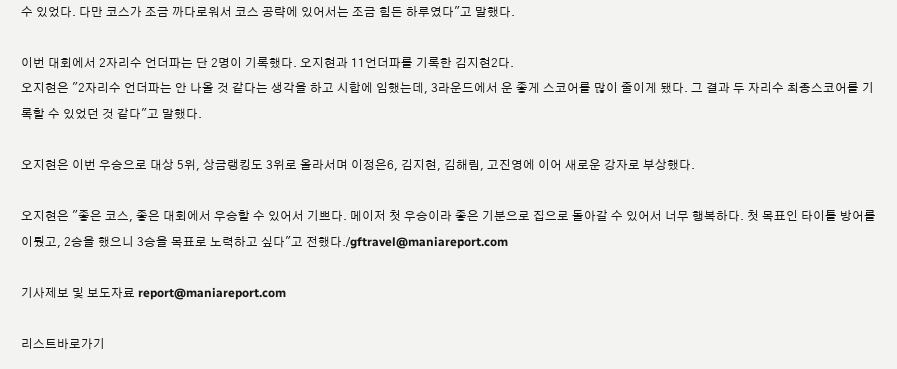수 있었다. 다만 코스가 조금 까다로워서 코스 공략에 있어서는 조금 힘든 하루였다"고 말했다.

이번 대회에서 2자리수 언더파는 단 2명이 기록했다. 오지현과 11언더파를 기록한 김지현2다.
오지현은 "2자리수 언더파는 안 나올 것 같다는 생각을 하고 시합에 임했는데, 3라운드에서 운 좋게 스코어를 많이 줄이게 됐다. 그 결과 두 자리수 최종스코어를 기록할 수 있었던 것 같다"고 말했다.

오지현은 이번 우승으로 대상 5위, 상금랭킹도 3위로 올라서며 이정은6, 김지현, 김해림, 고진영에 이어 새로운 강자로 부상했다.

오지현은 "좋은 코스, 좋은 대회에서 우승할 수 있어서 기쁘다. 메이저 첫 우승이라 좋은 기분으로 집으로 돌아갈 수 있어서 너무 행복하다. 첫 목표인 타이틀 방어를 이뤘고, 2승을 했으니 3승을 목표로 노력하고 싶다"고 전했다./gftravel@maniareport.com

기사제보 및 보도자료 report@maniareport.com

리스트바로가기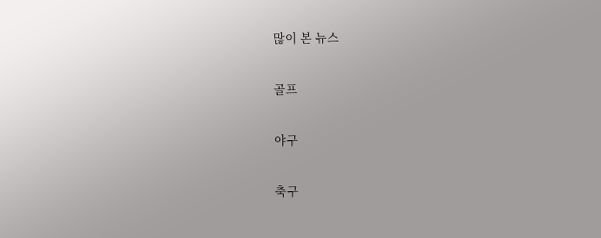많이 본 뉴스

골프

야구

축구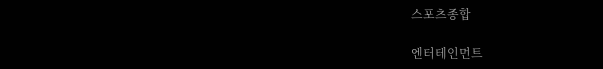스포츠종합

엔터테인먼트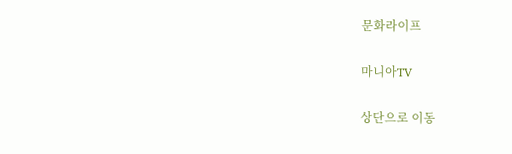문화라이프

마니아TV

상단으로 이동